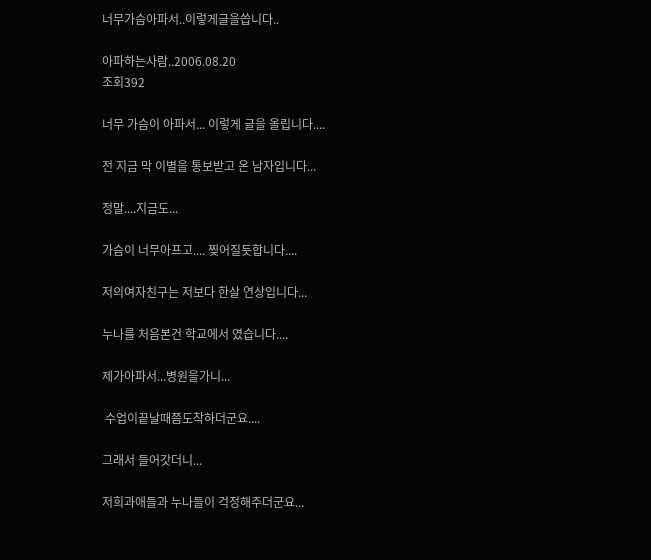너무가슴아파서..이렇게글을씁니다..

아파하는사람..2006.08.20
조회392

너무 가슴이 아파서... 이렇게 글을 올립니다....

전 지금 막 이별을 통보받고 온 남자입니다...

정말....지금도...

가슴이 너무아프고.... 찢어질듯합니다....

저의여자친구는 저보다 한살 연상입니다...

누나를 처음본건 학교에서 였습니다....

제가아파서...병원을가니...

 수업이끝날때쯤도착하더군요....

그래서 들어갓더니...

저희과애들과 누나들이 걱정해주더군요...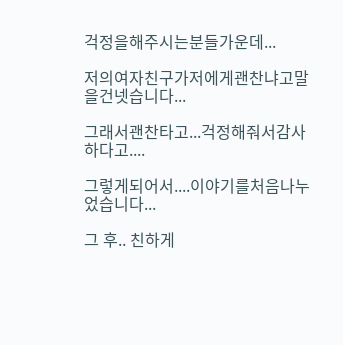걱정을해주시는분들가운데...

저의여자친구가저에게괜찬냐고말을건넷습니다...

그래서괜찬타고...걱정해줘서감사하다고....

그렇게되어서....이야기를처음나누었습니다...

그 후.. 친하게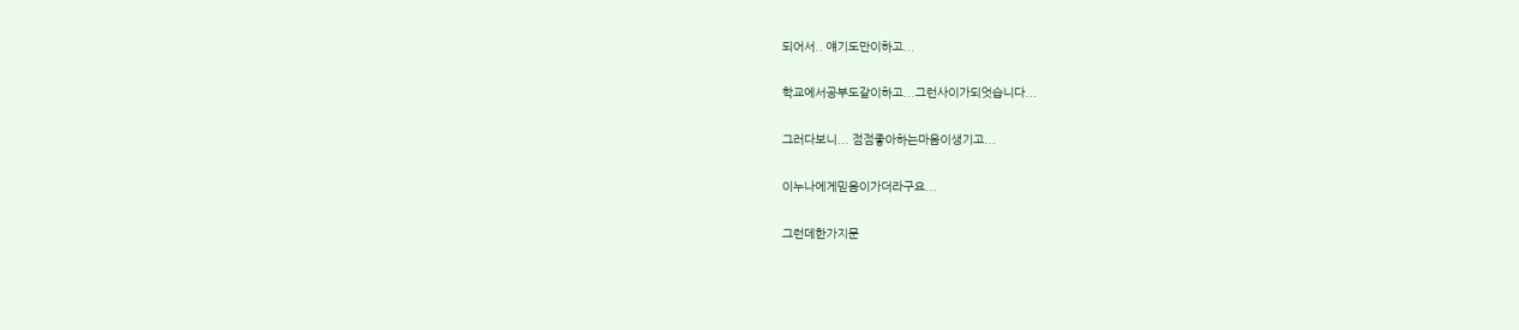되어서.. 얘기도만이하고...

학교에서공부도같이하고...그런사이가되엇습니다...

그러다보니... 점점좋아하는마음이생기고...

이누나에게믿음이가더라구요...

그런데한가지문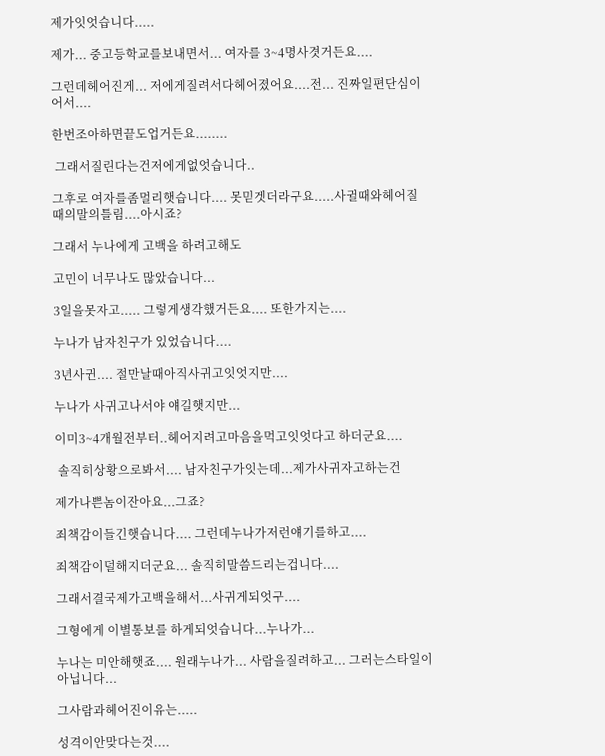제가잇엇습니다.....

제가... 중고등학교를보내면서... 여자를 3~4명사겻거든요....

그런데헤어진게... 저에게질려서다헤어졌어요....전... 진짜일편단심이어서....

한번조아하면끝도업거든요........

 그래서질린다는건저에게없엇습니다..

그후로 여자를좀멀리햇습니다.... 못믿겟더라구요.....사귈때와헤어질때의말의틀림....아시죠?

그래서 누나에게 고백을 하려고해도

고민이 너무나도 많았습니다...

3일을못자고..... 그렇게생각했거든요.... 또한가지는....

누나가 남자친구가 있었습니다....

3년사귄.... 절만날때아직사귀고잇엇지만....

누나가 사귀고나서야 얘길햇지만...

이미3~4개월전부터..헤어지려고마음을먹고잇엇다고 하더군요....

 솔직히상황으로봐서.... 남자친구가잇는데...제가사귀자고하는건

제가나쁜놈이잔아요...그죠?

죄책감이들긴햇습니다.... 그런데누나가저런얘기를하고....

죄책감이덜해지더군요... 솔직히말씀드리는겁니다....

그래서결국제가고백을해서...사귀게되엇구....

그형에게 이별통보를 하게되엇습니다...누나가...

누나는 미안해햇죠.... 원래누나가... 사람을질려하고... 그러는스타일이아닙니다...

그사람과헤어진이유는.....

성격이안맞다는것....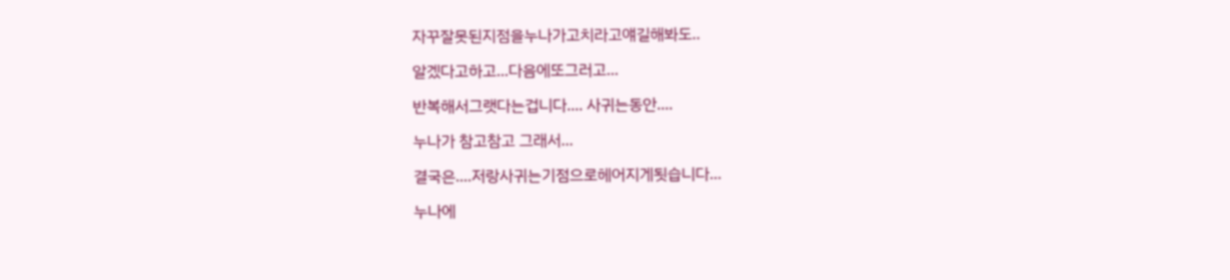자꾸잘못된지점을누나가고치라고얘길해봐도..

알겠다고하고...다음에또그러고...

반복해서그랫다는겁니다.... 사귀는동안....

누나가 참고참고 그래서...

결국은....저랑사귀는기점으로헤어지게됫습니다...

누나에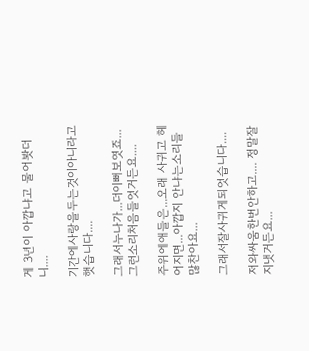게 3년이 아깝냐고 물어봣더니....

기간에사랑을두는것이아니라고햇습니다....

그래서누나가...더이뻐보엿죠...그런소리처음들엇거든요....

주위에애들은...오래 사귀고 헤어지면...아깝지 안냐는소리들 많찬아요...

그래서잘사귀게되엇습니다....

저와싸움한번안하고.... 정말잘지냇거든요...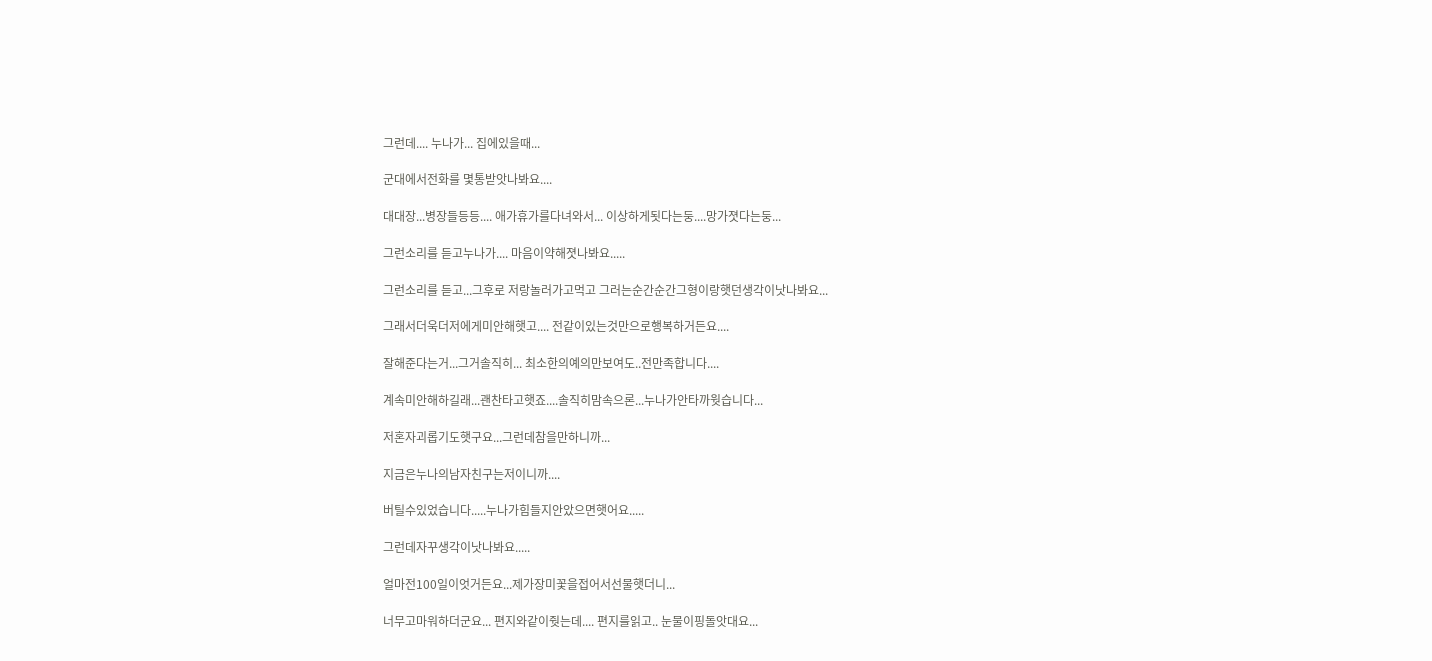그런데.... 누나가... 집에있을때...

군대에서전화를 몇통받앗나봐요....

대대장...병장들등등.... 애가휴가를다녀와서... 이상하게됫다는둥....망가졋다는둥...

그런소리를 듣고누나가.... 마음이약해졋나봐요.....

그런소리를 듣고...그후로 저랑놀러가고먹고 그러는순간순간그형이랑햇던생각이낫나봐요...

그래서더욱더저에게미안해햇고.... 전같이있는것만으로행복하거든요....

잘해준다는거...그거솔직히... 최소한의예의만보여도..전만족합니다....

계속미안해하길래...괜찬타고햇죠....솔직히맘속으론...누나가안타까웟습니다...

저혼자괴롭기도햇구요...그런데참을만하니까...

지금은누나의남자친구는저이니까....

버틸수있었습니다.....누나가힘들지안았으면햇어요.....

그런데자꾸생각이낫나봐요.....

얼마전100일이엇거든요...제가장미꽃을접어서선물햇더니...

너무고마워하더군요... 편지와같이줫는데.... 편지를읽고.. 눈물이핑돌앗대요...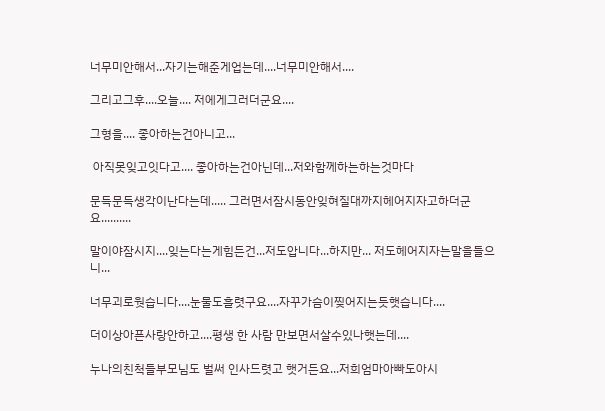너무미안해서...자기는해준게업는데....너무미안해서....

그리고그후....오늘.... 저에게그러더군요....

그형을.... 좋아하는건아니고...

 아직못잊고잇다고.... 좋아하는건아닌데...저와함께하는하는것마다

문득문득생각이난다는데..... 그러면서잠시동안잊혀질대까지헤어지자고하더군요..........

말이야잠시지....잊는다는게힘든건...저도압니다...하지만... 저도헤어지자는말을들으니...

너무괴로웟습니다....눈물도흘렷구요....자꾸가슴이찢어지는듯햇습니다....

더이상아픈사랑안하고....평생 한 사람 만보면서살수있나햇는데....

누나의친척들부모님도 벌써 인사드렷고 햇거든요...저희엄마아빠도아시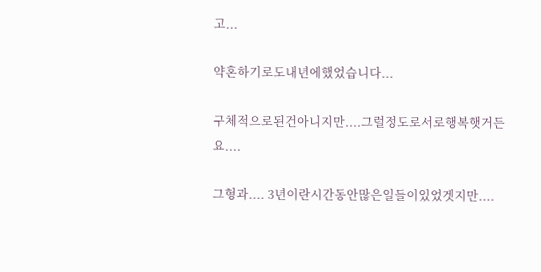고...

약혼하기로도내년에했었습니다...

구체적으로된건아니지만....그럴정도로서로행복햇거든요....

그형과.... 3년이란시간동안많은일들이있었겟지만....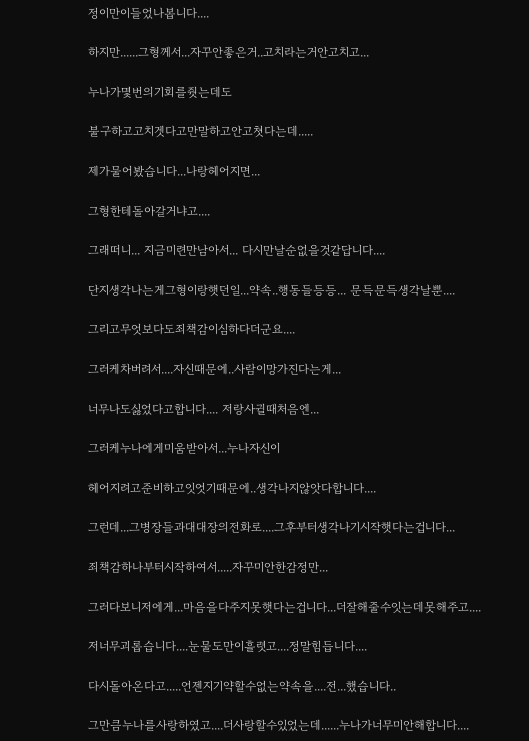정이만이들었나봅니다....

하지만......그형께서...자꾸안좋은거..고치라는거안고치고...

누나가몇번의기회를줫는데도

불구하고고치겟다고만말하고안고쳣다는데.....

제가물어봤습니다...나랑헤어지면...

그형한테돌아갈거냐고....

그래떠니... 지금미련만남아서... 다시만날순없을것같답니다....

단지생각나는게그형이랑햇던일...약속..행동들등등... 문득문득생각날뿐....

그리고무엇보다도죄책감이심하다더군요....

그러케차버려서....자신때문에..사람이망가진다는게...

너무나도싫었다고합니다.... 저랑사귈때처음엔...

그러케누나에게미움받아서...누나자신이

헤어지려고준비하고잇엇기때문에..생각나지않앗다합니다....

그런데...그병장들과대대장의전화로....그후부터생각나기시작햇다는겁니다...

죄책감하나부터시작하여서.....자꾸미안한감정만...

그러다보니저에게...마음을다주지못햇다는겁니다...더잘해줄수잇는데못해주고....

저너무괴롭습니다....눈물도만이흘렷고....정말힘듭니다....

다시돌아온다고.....언젠지기약할수없는약속을....전...했습니다..

그만큼누나를사랑하였고....더사랑할수있었는데......누나가너무미안해합니다....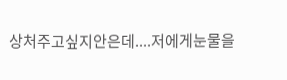상처주고싶지안은데....저에게눈물을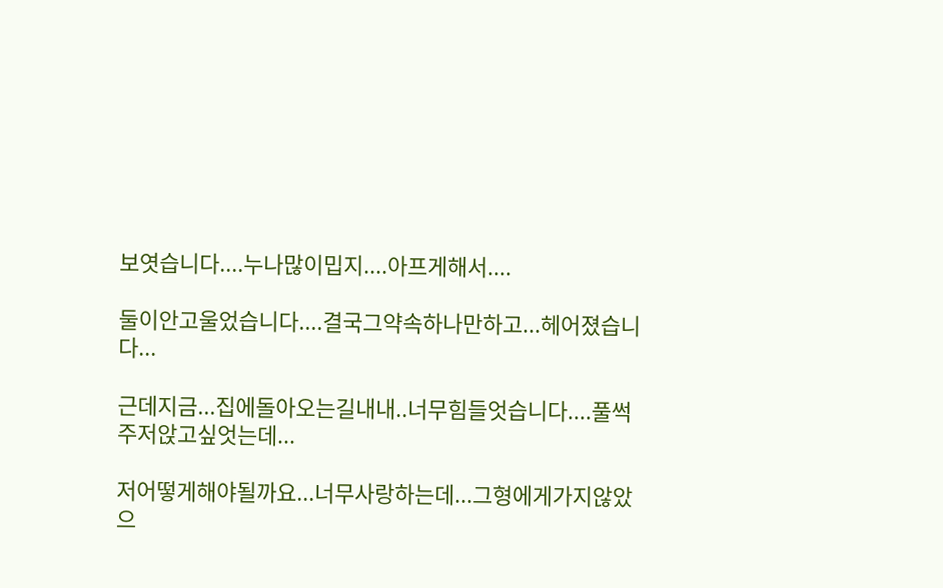보엿습니다....누나많이밉지....아프게해서....

둘이안고울었습니다....결국그약속하나만하고...헤어졌습니다...

근데지금...집에돌아오는길내내..너무힘들엇습니다....풀썩주저앉고싶엇는데...

저어떻게해야될까요...너무사랑하는데...그형에게가지않았으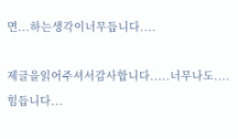면...하는생각이너무듭니다....

제글을읽어주셔서감사합니다.....너무나도....힘듭니다...